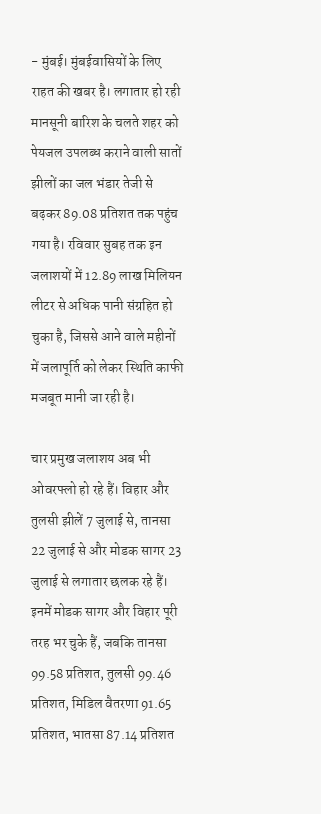- मुंबई। मुंबईवासियों के लिए राहत की खबर है। लगातार हो रही मानसूनी बारिश के चलते शहर को पेयजल उपलब्ध कराने वाली सातों झीलों का जल भंडार तेजी से बढ़कर 89.08 प्रतिशत तक पहुंच गया है। रविवार सुबह तक इन जलाशयों में 12.89 लाख मिलियन लीटर से अधिक पानी संग्रहित हो चुका है, जिससे आने वाले महीनों में जलापूर्ति को लेकर स्थिति काफी मजबूत मानी जा रही है।

चार प्रमुख जलाशय अब भी ओवरफ्लो हो रहे हैं। विहार और तुलसी झीलें 7 जुलाई से, तानसा 22 जुलाई से और मोडक सागर 23 जुलाई से लगातार छलक रहे हैं। इनमें मोडक सागर और विहार पूरी तरह भर चुके हैं, जबकि तानसा 99.58 प्रतिशत, तुलसी 99.46 प्रतिशत, मिडिल वैतरणा 91.65 प्रतिशत, भातसा 87.14 प्रतिशत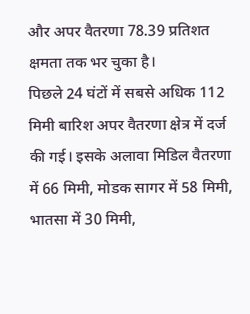और अपर वैतरणा 78.39 प्रतिशत क्षमता तक भर चुका है।
पिछले 24 घंटों में सबसे अधिक 112 मिमी बारिश अपर वैतरणा क्षेत्र में दर्ज की गई। इसके अलावा मिडिल वैतरणा में 66 मिमी, मोडक सागर में 58 मिमी, भातसा में 30 मिमी,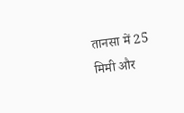तानसा में 25 मिमी और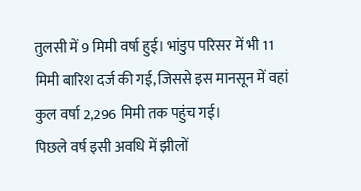तुलसी में 9 मिमी वर्षा हुई। भांडुप परिसर में भी 11 मिमी बारिश दर्ज की गई, जिससे इस मानसून में वहां कुल वर्षा 2,296 मिमी तक पहुंच गई।
पिछले वर्ष इसी अवधि में झीलों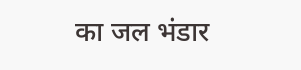का जल भंडार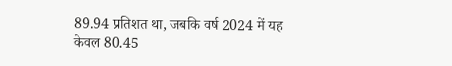89.94 प्रतिशत था, जबकि वर्ष 2024 में यह केवल 80.45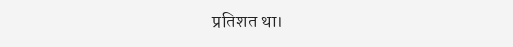प्रतिशत था।